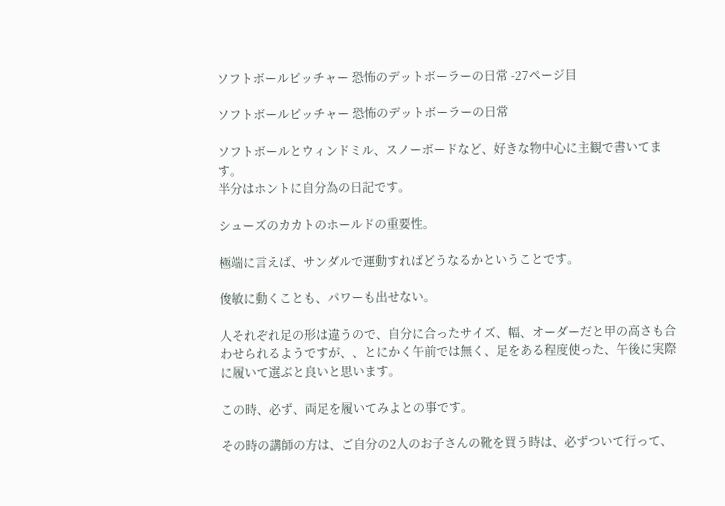ソフトボールピッチャー 恐怖のデットボーラーの日常 -27ページ目

ソフトボールピッチャー 恐怖のデットボーラーの日常

ソフトボールとウィンドミル、スノーボードなど、好きな物中心に主観で書いてます。
半分はホントに自分為の日記です。

シューズのカカトのホールドの重要性。

極端に言えば、サンダルで運動すればどうなるかということです。

俊敏に動くことも、パワーも出せない。

人それぞれ足の形は違うので、自分に合ったサイズ、幅、オーダーだと甲の高さも合わせられるようですが、、とにかく午前では無く、足をある程度使った、午後に実際に履いて選ぶと良いと思います。

この時、必ず、両足を履いてみよとの事です。

その時の講師の方は、ご自分の2人のお子さんの靴を買う時は、必ずついて行って、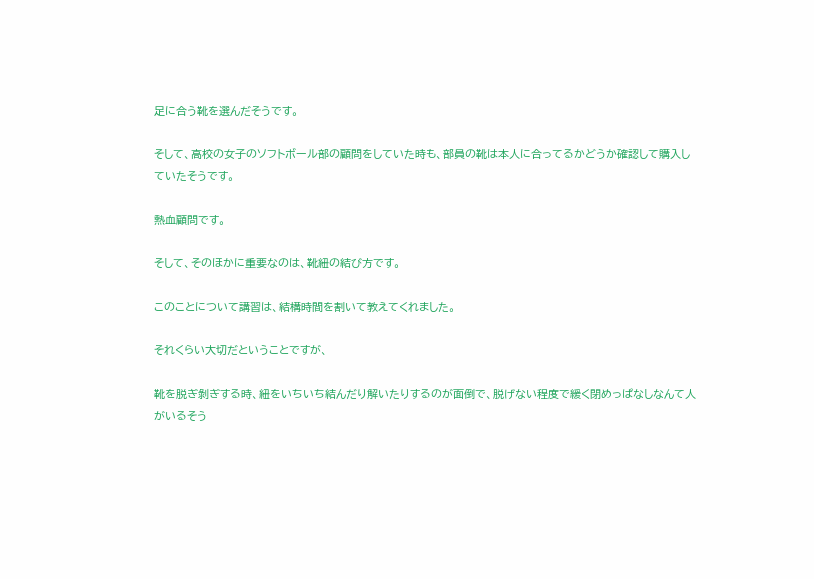足に合う靴を選んだそうです。

そして、高校の女子のソフトボール部の顧問をしていた時も、部員の靴は本人に合ってるかどうか確認して購入していたそうです。

熱血顧問です。

そして、そのほかに重要なのは、靴紐の結び方です。

このことについて講習は、結構時間を割いて教えてくれました。

それくらい大切だということですが、

靴を脱ぎ剝ぎする時、紐をいちいち結んだり解いたりするのが面倒で、脱げない程度で緩く閉めっぱなしなんて人がいるそう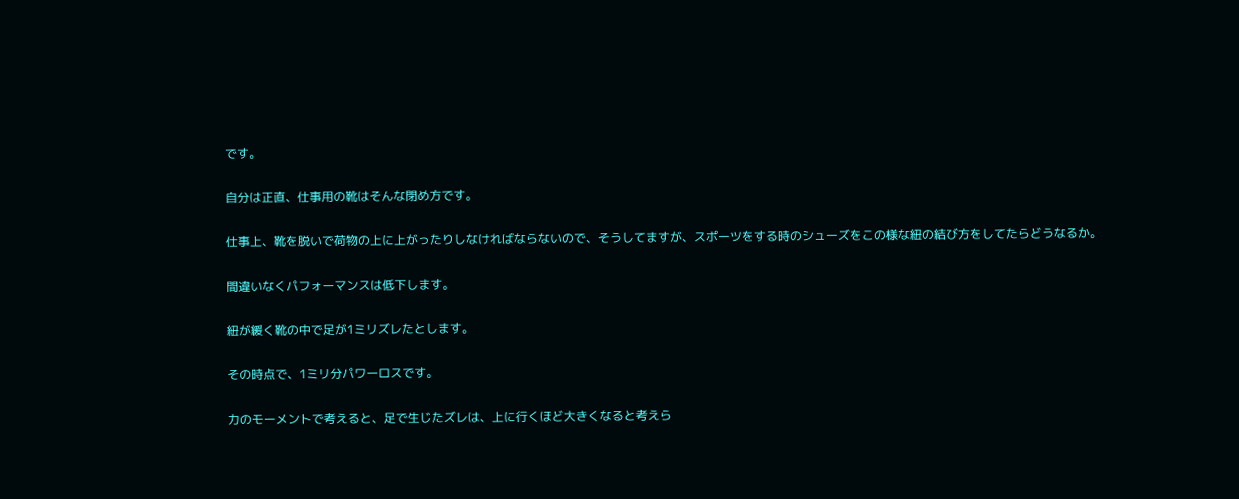です。

自分は正直、仕事用の靴はそんな閉め方です。

仕事上、靴を脱いで荷物の上に上がったりしなければならないので、そうしてますが、スポーツをする時のシューズをこの様な紐の結び方をしてたらどうなるか。

間違いなくパフォーマンスは低下します。

紐が緩く靴の中で足が1ミリズレたとします。

その時点で、1ミリ分パワーロスです。

力のモーメントで考えると、足で生じたズレは、上に行くほど大きくなると考えら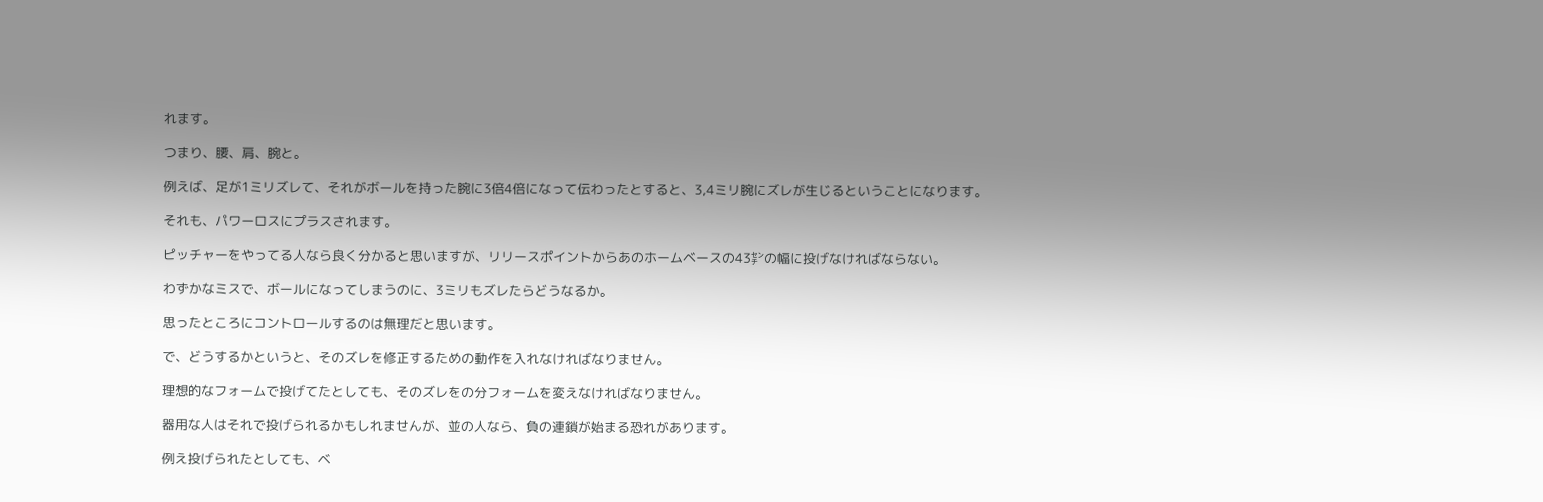れます。

つまり、腰、肩、腕と。

例えば、足が1ミリズレて、それがボールを持った腕に3倍4倍になって伝わったとすると、3,4ミリ腕にズレが生じるということになります。

それも、パワーロスにプラスされます。

ピッチャーをやってる人なら良く分かると思いますが、リリースポイントからあのホームベースの43㌢の幅に投げなければならない。

わずかなミスで、ボールになってしまうのに、3ミリもズレたらどうなるか。

思ったところにコントロールするのは無理だと思います。

で、どうするかというと、そのズレを修正するための動作を入れなければなりません。

理想的なフォームで投げてたとしても、そのズレをの分フォームを変えなければなりません。

器用な人はそれで投げられるかもしれませんが、並の人なら、負の連鎖が始まる恐れがあります。

例え投げられたとしても、ベ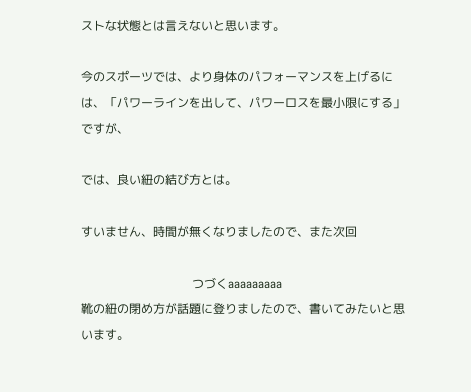ストな状態とは言えないと思います。

今のスポーツでは、より身体のパフォーマンスを上げるには、「パワーラインを出して、パワーロスを最小限にする」ですが、

では、良い紐の結び方とは。

すいません、時間が無くなりましたので、また次回

                                     つづくaaaaaaaaa
靴の紐の閉め方が話題に登りましたので、書いてみたいと思います。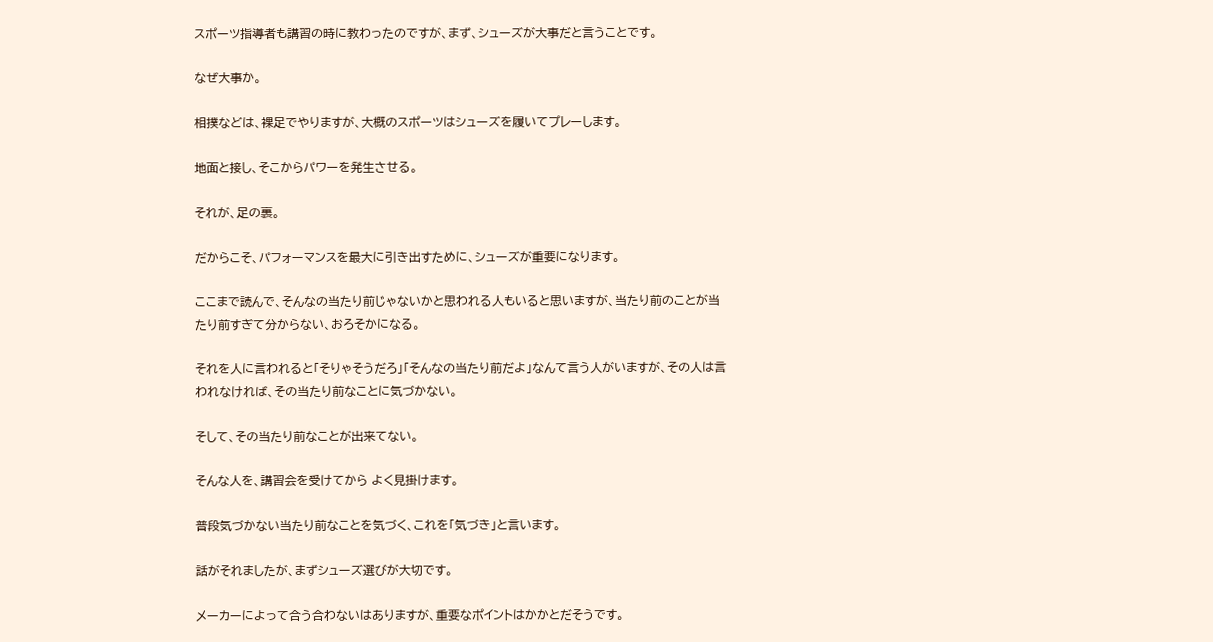スポーツ指導者も講習の時に教わったのですが、まず、シューズが大事だと言うことです。

なぜ大事か。

相撲などは、裸足でやりますが、大概のスポーツはシューズを履いてプレーします。

地面と接し、そこからパワーを発生させる。

それが、足の裏。

だからこそ、パフォーマンスを最大に引き出すために、シューズが重要になります。

ここまで読んで、そんなの当たり前じゃないかと思われる人もいると思いますが、当たり前のことが当たり前すぎて分からない、おろそかになる。

それを人に言われると「そりゃそうだろ」「そんなの当たり前だよ」なんて言う人がいますが、その人は言われなければ、その当たり前なことに気づかない。

そして、その当たり前なことが出来てない。

そんな人を、講習会を受けてから よく見掛けます。

普段気づかない当たり前なことを気づく、これを「気づき」と言います。

話がそれましたが、まずシューズ選びが大切です。

メーカーによって合う合わないはありますが、重要なポイントはかかとだそうです。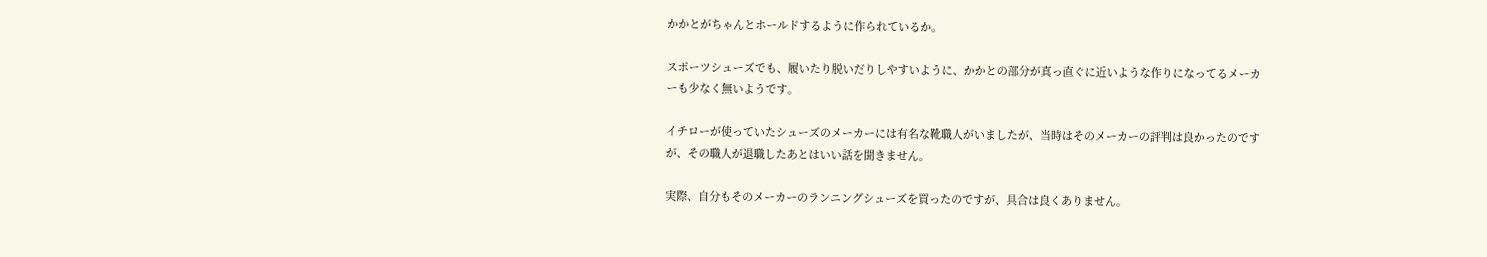かかとがちゃんとホールドするように作られているか。

スポーツシューズでも、履いたり脱いだりしやすいように、かかとの部分が真っ直ぐに近いような作りになってるメーカーも少なく無いようです。

イチローが使っていたシューズのメーカーには有名な靴職人がいましたが、当時はそのメーカーの評判は良かったのですが、その職人が退職したあとはいい話を聞きません。

実際、自分もそのメーカーのランニングシューズを買ったのですが、具合は良くありません。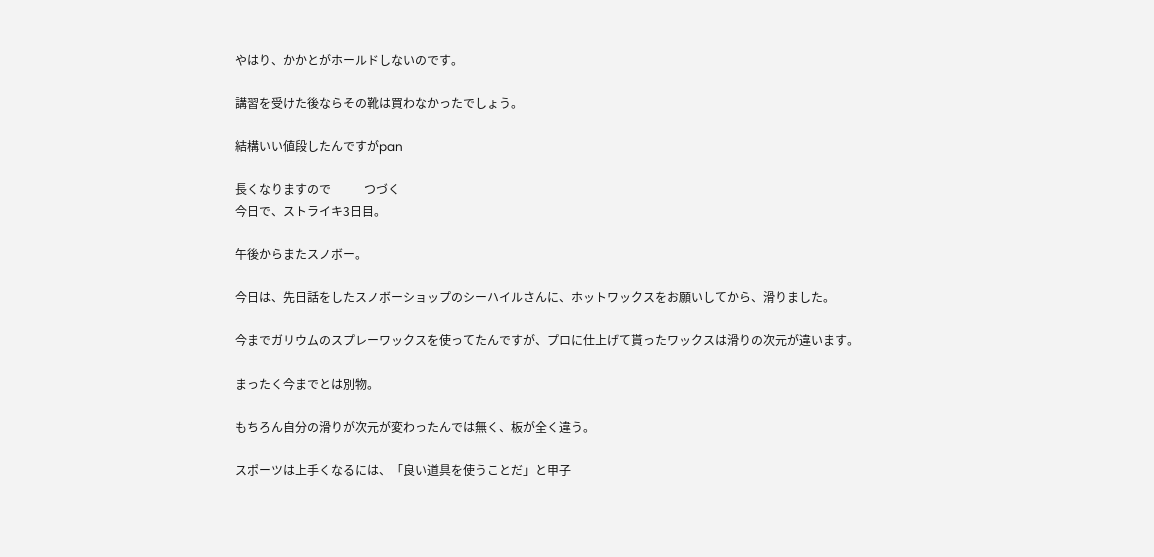やはり、かかとがホールドしないのです。

講習を受けた後ならその靴は買わなかったでしょう。

結構いい値段したんですがpan

長くなりますので           つづく
今日で、ストライキ3日目。

午後からまたスノボー。

今日は、先日話をしたスノボーショップのシーハイルさんに、ホットワックスをお願いしてから、滑りました。

今までガリウムのスプレーワックスを使ってたんですが、プロに仕上げて貰ったワックスは滑りの次元が違います。

まったく今までとは別物。

もちろん自分の滑りが次元が変わったんでは無く、板が全く違う。

スポーツは上手くなるには、「良い道具を使うことだ」と甲子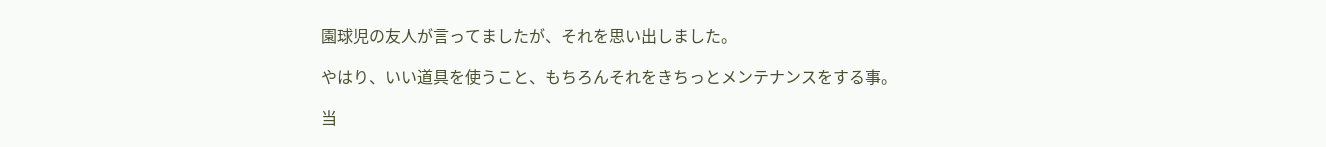園球児の友人が言ってましたが、それを思い出しました。

やはり、いい道具を使うこと、もちろんそれをきちっとメンテナンスをする事。

当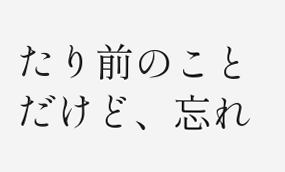たり前のことだけど、忘れ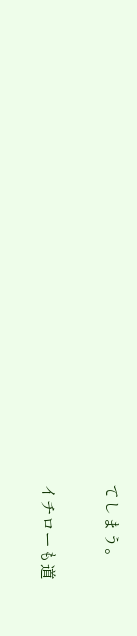てしまう。

イチローも道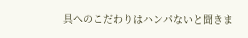具へのこだわりはハンパないと聞きま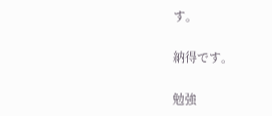す。

納得です。

勉強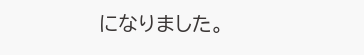になりました。